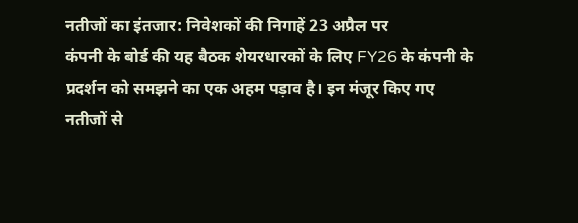नतीजों का इंतजार: निवेशकों की निगाहें 23 अप्रैल पर
कंपनी के बोर्ड की यह बैठक शेयरधारकों के लिए FY26 के कंपनी के प्रदर्शन को समझने का एक अहम पड़ाव है। इन मंजूर किए गए नतीजों से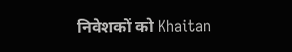निवेशकों को Khaitan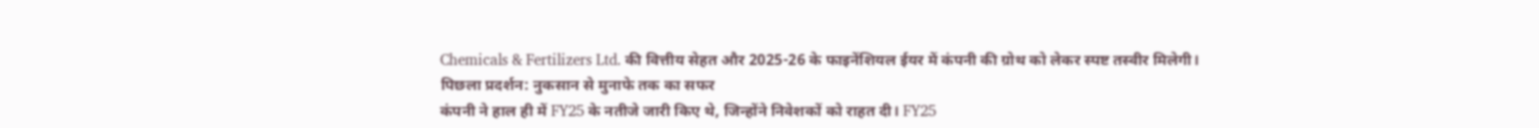Chemicals & Fertilizers Ltd. की वित्तीय सेहत और 2025-26 के फाइनेंशियल ईयर में कंपनी की ग्रोथ को लेकर स्पष्ट तस्वीर मिलेगी।
पिछला प्रदर्शन: नुकसान से मुनाफे तक का सफर
कंपनी ने हाल ही में FY25 के नतीजे जारी किए थे, जिन्होंने निवेशकों को राहत दी। FY25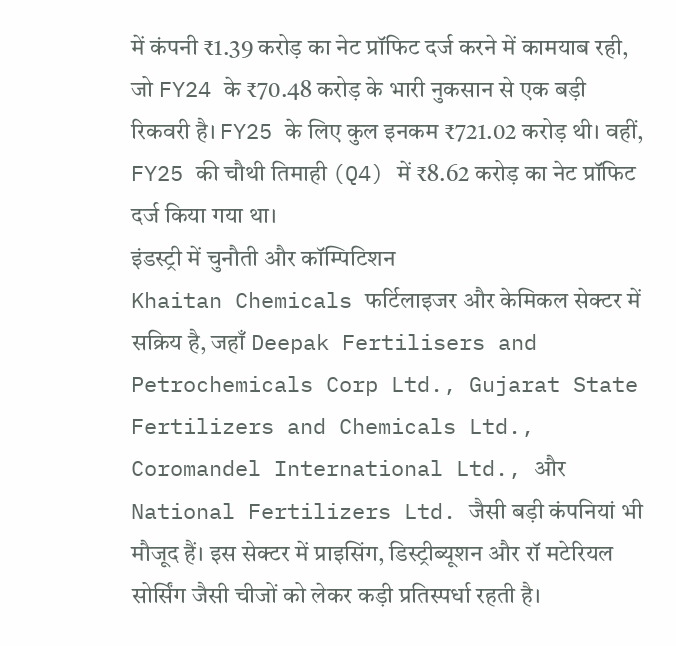में कंपनी ₹1.39 करोड़ का नेट प्रॉफिट दर्ज करने में कामयाब रही, जो FY24 के ₹70.48 करोड़ के भारी नुकसान से एक बड़ी रिकवरी है। FY25 के लिए कुल इनकम ₹721.02 करोड़ थी। वहीं, FY25 की चौथी तिमाही (Q4) में ₹8.62 करोड़ का नेट प्रॉफिट दर्ज किया गया था।
इंडस्ट्री में चुनौती और कॉम्पिटिशन
Khaitan Chemicals फर्टिलाइजर और केमिकल सेक्टर में सक्रिय है, जहाँ Deepak Fertilisers and Petrochemicals Corp Ltd., Gujarat State Fertilizers and Chemicals Ltd., Coromandel International Ltd., और National Fertilizers Ltd. जैसी बड़ी कंपनियां भी मौजूद हैं। इस सेक्टर में प्राइसिंग, डिस्ट्रीब्यूशन और रॉ मटेरियल सोर्सिंग जैसी चीजों को लेकर कड़ी प्रतिस्पर्धा रहती है।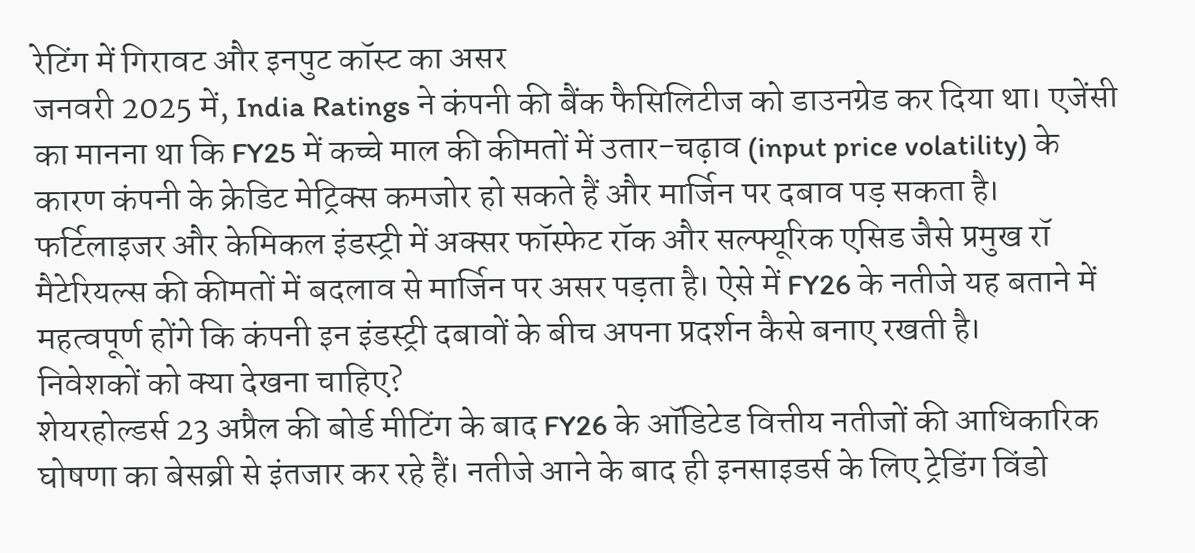रेटिंग में गिरावट और इनपुट कॉस्ट का असर
जनवरी 2025 में, India Ratings ने कंपनी की बैंक फैसिलिटीज को डाउनग्रेड कर दिया था। एजेंसी का मानना था कि FY25 में कच्चे माल की कीमतों में उतार-चढ़ाव (input price volatility) के कारण कंपनी के क्रेडिट मेट्रिक्स कमजोर हो सकते हैं और मार्जिन पर दबाव पड़ सकता है। फर्टिलाइजर और केमिकल इंडस्ट्री में अक्सर फॉस्फेट रॉक और सल्फ्यूरिक एसिड जैसे प्रमुख रॉ मैटेरियल्स की कीमतों में बदलाव से मार्जिन पर असर पड़ता है। ऐसे में FY26 के नतीजे यह बताने में महत्वपूर्ण होंगे कि कंपनी इन इंडस्ट्री दबावों के बीच अपना प्रदर्शन कैसे बनाए रखती है।
निवेशकों को क्या देखना चाहिए?
शेयरहोल्डर्स 23 अप्रैल की बोर्ड मीटिंग के बाद FY26 के ऑडिटेड वित्तीय नतीजों की आधिकारिक घोषणा का बेसब्री से इंतजार कर रहे हैं। नतीजे आने के बाद ही इनसाइडर्स के लिए ट्रेडिंग विंडो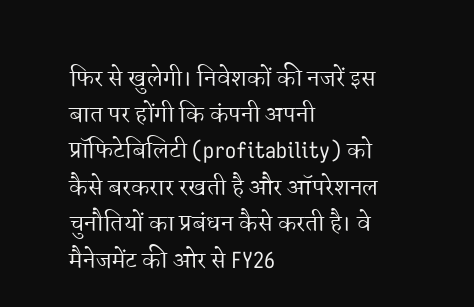फिर से खुलेगी। निवेशकों की नजरें इस बात पर होंगी कि कंपनी अपनी प्रॉफिटेबिलिटी (profitability) को कैसे बरकरार रखती है और ऑपरेशनल चुनौतियों का प्रबंधन कैसे करती है। वे मैनेजमेंट की ओर से FY26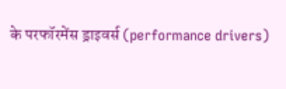के परफॉरमेंस ड्राइवर्स (performance drivers)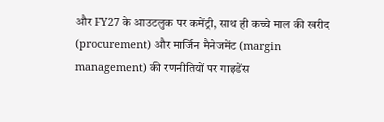और FY27 के आउटलुक पर कमेंट्री, साथ ही कच्चे माल की खरीद (procurement) और मार्जिन मैनेजमेंट (margin management) की रणनीतियों पर गाइडेंस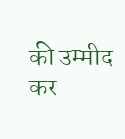की उम्मीद कर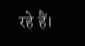रहे हैं।